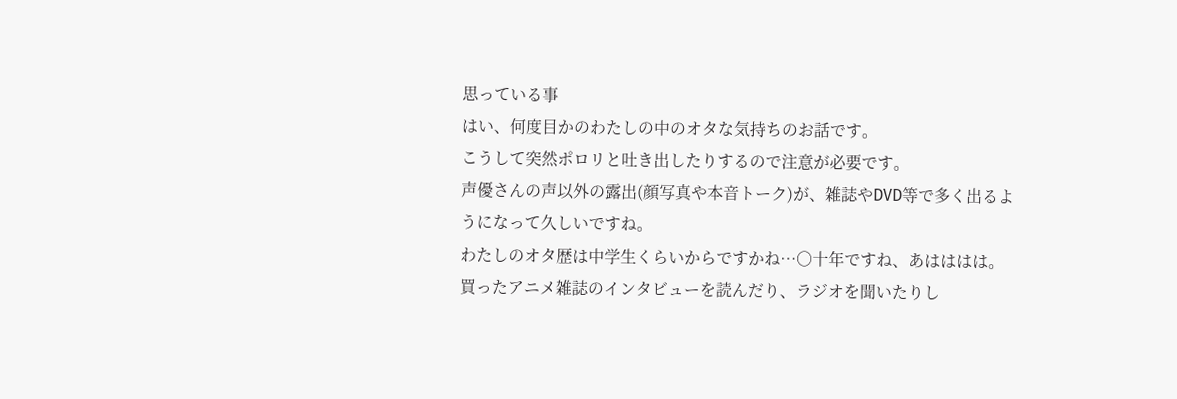思っている事
はい、何度目かのわたしの中のオタな気持ちのお話です。
こうして突然ポロリと吐き出したりするので注意が必要です。
声優さんの声以外の露出(顔写真や本音トーク)が、雑誌やDVD等で多く出るようになって久しいですね。
わたしのオタ歴は中学生くらいからですかね…○十年ですね、あはははは。
買ったアニメ雑誌のインタビューを読んだり、ラジオを聞いたりし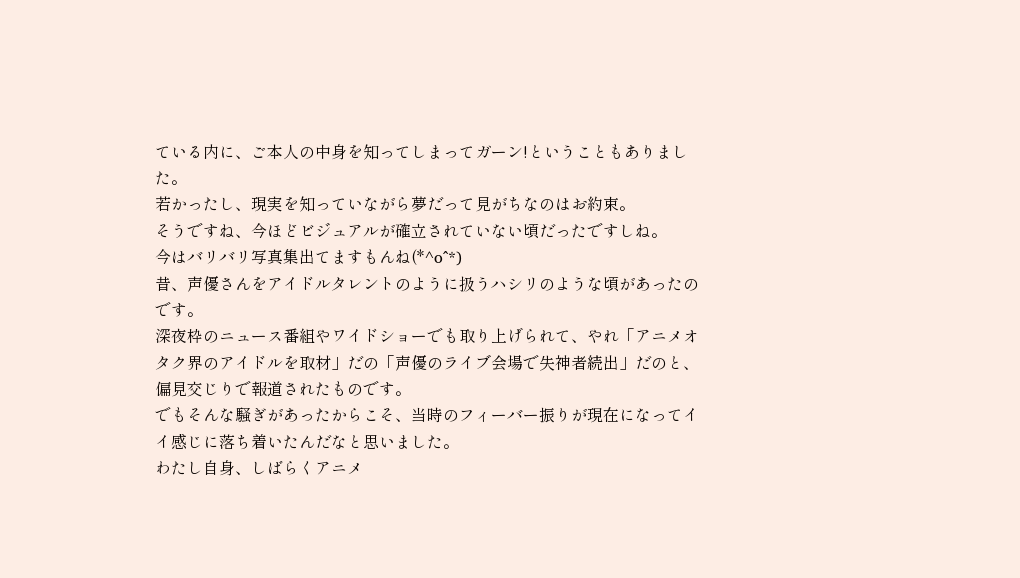ている内に、ご本人の中身を知ってしまってガーン!ということもありました。
若かったし、現実を知っていながら夢だって見がちなのはお約束。
そうですね、今ほどビジュアルが確立されていない頃だったですしね。
今はバリバリ写真集出てますもんね(*^o^*)
昔、声優さんをアイドルタレントのように扱うハシリのような頃があったのです。
深夜枠のニュース番組やワイドショーでも取り上げられて、やれ「アニメオタク界のアイドルを取材」だの「声優のライブ会場で失神者続出」だのと、偏見交じりで報道されたものです。
でもそんな騒ぎがあったからこそ、当時のフィーバー振りが現在になってイイ感じに落ち着いたんだなと思いました。
わたし自身、しばらくアニメ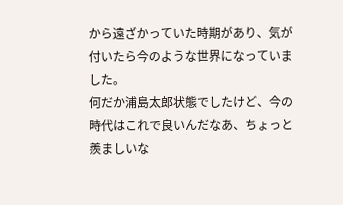から遠ざかっていた時期があり、気が付いたら今のような世界になっていました。
何だか浦島太郎状態でしたけど、今の時代はこれで良いんだなあ、ちょっと羨ましいな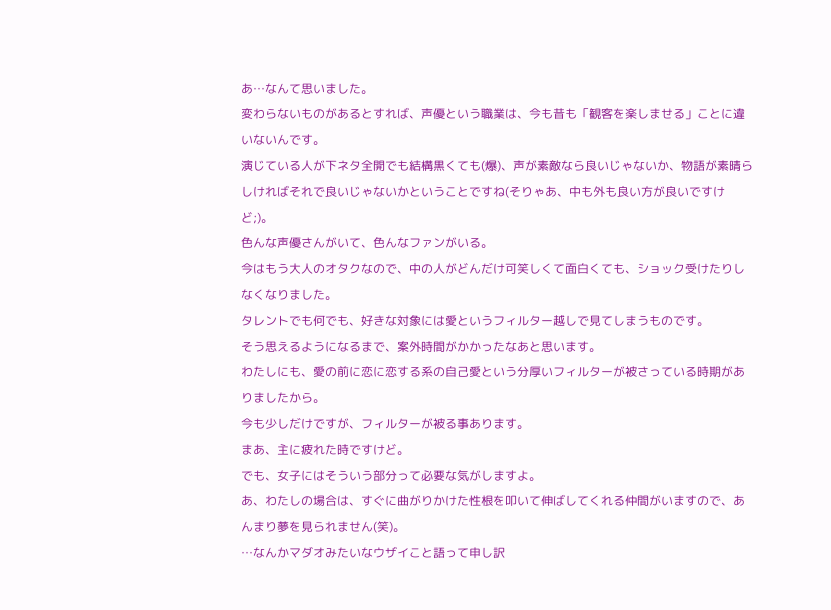あ…なんて思いました。
変わらないものがあるとすれば、声優という職業は、今も昔も「観客を楽しませる」ことに違いないんです。
演じている人が下ネタ全開でも結構黒くても(爆)、声が素敵なら良いじゃないか、物語が素晴らしければそれで良いじゃないかということですね(そりゃあ、中も外も良い方が良いですけど;)。
色んな声優さんがいて、色んなファンがいる。
今はもう大人のオタクなので、中の人がどんだけ可笑しくて面白くても、ショック受けたりしなくなりました。
タレントでも何でも、好きな対象には愛というフィルター越しで見てしまうものです。
そう思えるようになるまで、案外時間がかかったなあと思います。
わたしにも、愛の前に恋に恋する系の自己愛という分厚いフィルターが被さっている時期がありましたから。
今も少しだけですが、フィルターが被る事あります。
まあ、主に疲れた時ですけど。
でも、女子にはそういう部分って必要な気がしますよ。
あ、わたしの場合は、すぐに曲がりかけた性根を叩いて伸ばしてくれる仲間がいますので、あんまり夢を見られません(笑)。
…なんかマダオみたいなウザイこと語って申し訳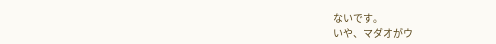ないです。
いや、マダオがウ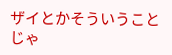ザイとかそういうことじゃ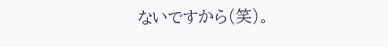ないですから(笑)。